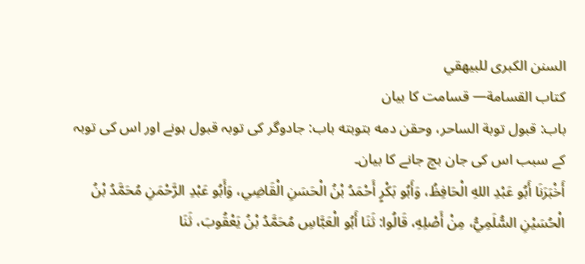السنن الكبرى للبيهقي
كتاب القسامة— قسامت کا بیان
باب: قبول توبة الساحر، وحقن دمه بتوبته باب: جادوگر کی توبہ قبول ہونے اور اس کی توبہ کے سبب اس کی جان بچ جانے کا بیان۔
أَخْبَرَنَا أَبُو عَبْدِ اللهِ الْحَافِظُ، وَأَبُو بَكْرٍ أَحْمَدُ بْنُ الْحَسَنِ الْقَاضِي، وَأَبُو عَبْدِ الرَّحْمَنِ مُحَمَّدُ بْنُ الْحُسَيْنِ السُّلَمِيُّ، مِنْ أَصْلِهِ، قَالُوا: ثَنَا أَبُو الْعَبَّاسِ مُحَمَّدُ بْنُ يَعْقُوبَ، ثَنَا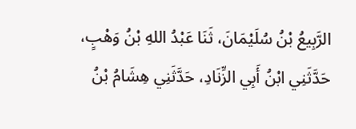الرَّبِيعُ بْنُ سُلَيْمَانَ، ثَنَا عَبْدُ اللهِ بْنُ وَهْبٍ، حَدَّثَنِي ابْنُ أَبِي الزِّنَادِ، حَدَّثَنِي هِشَامُ بْنُ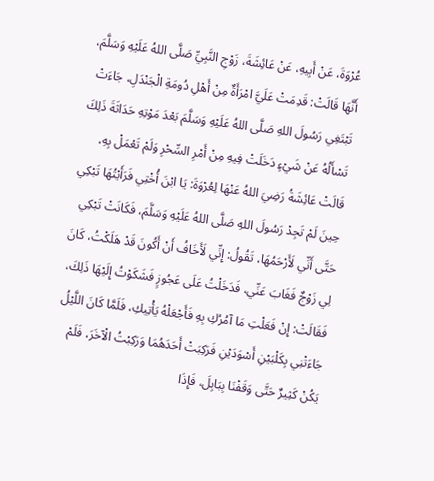عُرْوَةَ، عَنْ أَبِيهِ، عَنْ عَائِشَةَ، زَوْجِ النَّبِيِّ صَلَّى اللهُ عَلَيْهِ وَسَلَّمَ، أَنَّهَا قَالَتْ: قَدِمَتْ عَلَيَّ امْرَأَةٌ مِنْ أَهْلِ دُومَةِ الْجَنْدَلِ، جَاءَتْ تَبْتَغِي رَسُولَ اللهِ صَلَّى اللهُ عَلَيْهِ وَسَلَّمَ بَعْدَ مَوْتِهِ حَدَاثَةَ ذَلِكَ تَسْأَلُهُ عَنْ شَيْءٍ دَخَلَتْ فِيهِ مِنْ أَمْرِ السِّحْرِ وَلَمْ تَعْمَلْ بِهِ، قَالَتْ عَائِشَةُ رَضِيَ اللهُ عَنْهَا لِعُرْوَةَ: يَا ابْنَ أُخْتِي فَرَأَيْتُهَا تَبْكِي حِينَ لَمْ تَجِدْ رَسُولَ اللهِ صَلَّى اللهُ عَلَيْهِ وَسَلَّمَ، فَكَانَتْ تَبْكِي حَتَّى أَنِّي لَأَرْحَمُهَا، تَقُولُ: إِنِّي لَأَخَافُ أَنْ أَكُونَ قَدْ هَلَكْتُ، كَانَ لِي زَوْجٌ فَغَابَ عَنِّي، فَدَخَلْتُ عَلَى عَجُوزٍ فَشَكَوْتُ إِلَيْهَا ذَلِكَ، فَقَالَتْ: إِنْ فَعَلْتِ مَا آمُرُكِ بِهِ فَأَجْعَلْهُ يَأْتِيكِ، فَلَمَّا كَانَ اللَّيْلُ جَاءَتْنِي بِكَلْبَيْنِ أَسْوَدَيْنِ فَرَكِبَتْ أَحَدَهُمَا وَرَكِبْتُ الْآخَرَ، فَلَمْ يَكُنْ كَثِيرٌ حَتَّى وَقَفْنَا بِبَابِلَ، فَإِذَا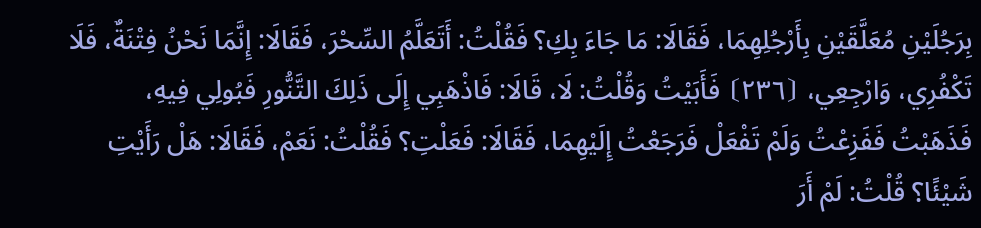بِرَجُلَيْنِ مُعَلَّقَيْنِ بِأَرْجُلِهِمَا، فَقَالَا: مَا جَاءَ بِكِ؟ فَقُلْتُ: أَتَعَلَّمُ السِّحْرَ، فَقَالَا: إِنَّمَا نَحْنُ فِتْنَةٌ، فَلَا تَكْفُرِي، وَارْجِعِي، ⦗٢٣٦⦘ فَأَبَيْتُ وَقُلْتُ: لَا، قَالَا: فَاذْهَبِي إِلَى ذَلِكَ التَّنُّورِ فَبُولِي فِيهِ، فَذَهَبْتُ فَفَزِعْتُ وَلَمْ تَفْعَلْ فَرَجَعْتُ إِلَيْهِمَا، فَقَالَا: فَعَلْتِ؟ فَقُلْتُ: نَعَمْ، فَقَالَا: هَلْ رَأَيْتِ شَيْئًا؟ قُلْتُ: لَمْ أَرَ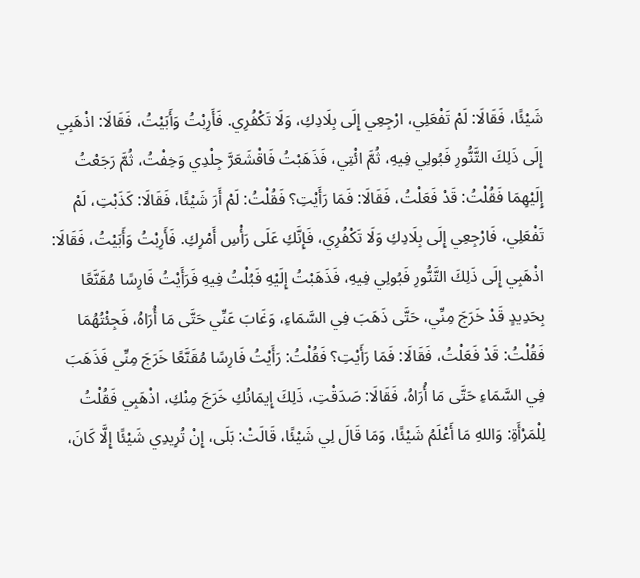شَيْئًا، فَقَالَا: لَمْ تَفْعَلِي، ارْجِعِي إِلَى بِلَادِكِ، وَلَا تَكْفُرِي. فَأَرِبْتُ وَأَبَيْتُ، فَقَالَا: اذْهَبِي إِلَى ذَلِكَ التَّنُّورِ فَبُولِي فِيهِ، ثُمَّ ائْتِي، فَذَهَبْتُ فَاقْشَعَرَّ جِلْدِي وَخِفْتُ، ثُمَّ رَجَعْتُ إِلَيْهِمَا فَقُلْتُ: قَدْ فَعَلْتُ، فَقَالَا: فَمَا رَأَيْتِ؟ فَقُلْتُ: لَمْ أَرَ شَيْئًا، فَقَالَا: كَذَبْتِ، لَمْ تَفْعَلِي، فَارْجِعِي إِلَى بِلَادِكِ وَلَا تَكْفُرِي، فَإِنَّكِ عَلَى رَأْسِ أَمْرِكِ. فَأَرِبْتُ وَأَبَيْتُ، فَقَالَا: اذْهَبِي إِلَى ذَلِكَ التَّنُّورِ فَبُولِي فِيهِ، فَذَهَبْتُ إِلَيْهِ فَبُلْتُ فِيهِ فَرَأَيْتُ فَارِسًا مُقَنَّعًا بِحَدِيدٍ قَدْ خَرَجَ مِنِّي، حَتَّى ذَهَبَ فِي السَّمَاءِ، وَغَابَ عَنِّي حَتَّى مَا أُرَاهُ، فَجِئْتُهُمَا فَقُلْتُ: قَدْ فَعَلْتُ، فَقَالَا: فَمَا رَأَيْتِ؟ فَقُلْتُ: رَأَيْتُ فَارِسًا مُقَنَّعًا خَرَجَ مِنِّي فَذَهَبَ فِي السَّمَاءِ حَتَّى مَا أُرَاهُ، فَقَالَا: صَدَقْتِ، ذَلِكَ إِيمَانُكِ خَرَجَ مِنْكِ، اذْهَبِي فَقُلْتُ لِلْمَرْأَةِ: وَاللهِ مَا أَعْلَمُ شَيْئًا، وَمَا قَالَ لِي شَيْئًا، قَالَتْ: بَلَى، إِنْ تُرِيدِي شَيْئًا إِلَّا كَانَ،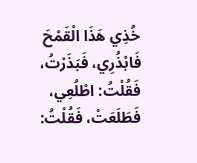خُذِي هَذَا الْقَمْحَ فَابْذُرِي، فَبَذَرْتُ، فَقُلْتُ: اطْلُعِي، فَطَلَعَتْ، فَقُلْتُ: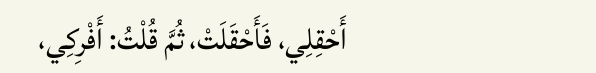أَحْقِلِي، فَأَحْقَلَتْ، ثُمَّ قُلْتُ: أَفْرِكِي،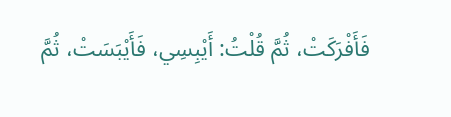فَأَفْرَكَتْ، ثُمَّ قُلْتُ: أَيْبِسِي، فَأَيْبَسَتْ، ثُمَّ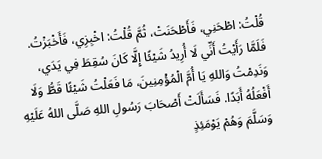قُلْتُ: اطْحَنِي، فَأَطْحَنَتْ، ثُمَّ قُلْتُ: اخْبِزِي، فَأَخْبَزْتُ. فَلَمَّا رَأَيْتُ أَنِّي لَا أُرِيدُ شَيْئًا إِلَّا كَانَ سُقِطَ فِي يَدَي، وَنَدِمْتُ وَاللهِ يَا أُمَّ الْمُؤْمِنِينَ، مَا فَعَلْتُ شَيْئًا قَطُّ وَلَا أَفْعَلُهُ أَبَدًا. فَسَأَلَتْ أَصْحَابَ رَسُولِ اللهِ صَلَّى اللهُ عَلَيْهِ وَسَلَّمَ وَهُمْ يَوْمَئِذٍ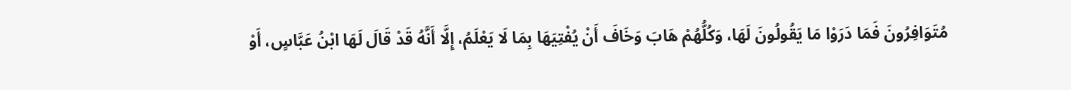مُتَوَافِرُونَ فَمَا دَرَوْا مَا يَقُولُونَ لَهَا، وَكُلُّهُمْ هَابَ وَخَافَ أَنْ يُفْتِيَهَا بِمَا لَا يَعْلَمُ، إِلَّا أَنَّهُ قَدْ قَالَ لَهَا ابْنُ عَبَّاسٍ، أَوْ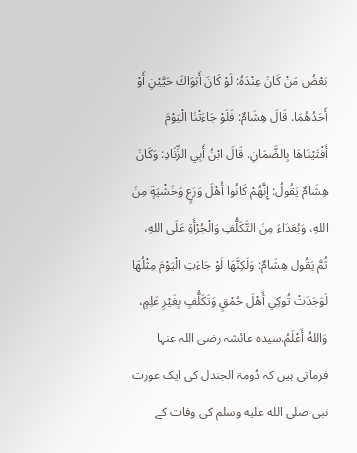بَعْضُ مَنْ كَانَ عِنْدَهُ: لَوْ كَانَ أَبَوَاكَ حَيَّيْنِ أَوْ أَحَدُهُمَا. قَالَ هِشَامٌ: فَلَوْ جَاءَتْنَا الْيَوْمَ أَفْتَيْنَاهَا بِالضَّمَانِ. قَالَ ابْنُ أَبِي الزِّنَادِ: وَكَانَ هِشَامٌ يَقُولُ: إِنَّهُمْ كَانُوا أَهْلَ وَرَعٍ وَخَشْيَةٍ مِنَ اللهِ، وَبُعَدَاءَ مِنَ التَّكَلُّفِ وَالْجُرْأَةِ عَلَى اللهِ، ثُمَّ يَقُول هِشَامٌ: وَلَكِنَّهَا لَوْ جَاءَتِ الْيَوْمَ مِثْلُهَا لَوَجَدَتْ تُوكِي أَهْلَ حُمْقٍ وَتَكَلُّفٍ بِغَيْرِ عَلِمٍ، وَاللهُ أَعْلَمُ.سیدہ عائشہ رضی اللہ عنہا فرماتی ہیں کہ دُومۃ الجندل کی ایک عورت نبی صلى الله عليه وسلم کی وفات کے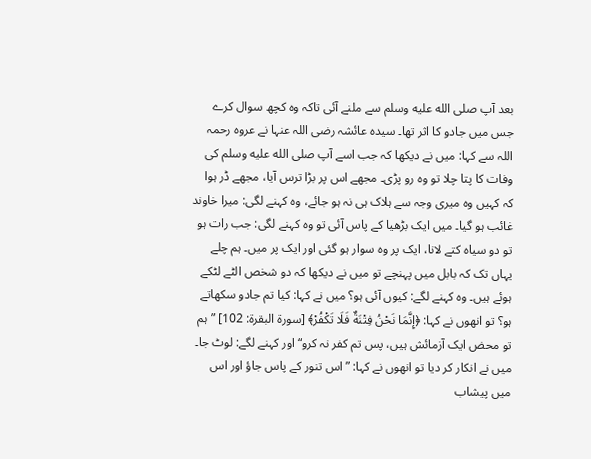بعد آپ صلى الله عليه وسلم سے ملنے آئی تاکہ وہ کچھ سوال کرے جس میں جادو کا اثر تھا۔ سیدہ عائشہ رضی اللہ عنہا نے عروہ رحمہ اللہ سے کہا: میں نے دیکھا کہ جب اسے آپ صلى الله عليه وسلم کی وفات کا پتا چلا تو وہ رو پڑی۔ مجھے اس پر بڑا ترس آیا، مجھے ڈر ہوا کہ کہیں وہ میری وجہ سے ہلاک ہی نہ ہو جائے، وہ کہنے لگی: میرا خاوند غائب ہو گیا۔ میں ایک بڑھیا کے پاس آئی تو وہ کہنے لگی: جب رات ہو تو دو سیاہ کتے لانا، ایک پر وہ سوار ہو گئی اور ایک پر میں۔ ہم چلے یہاں تک کہ بابل میں پہنچے تو میں نے دیکھا کہ دو شخص الٹے لٹکے ہوئے ہیں۔ وہ کہنے لگے: کیوں آئی ہو؟ میں نے کہا: کیا تم جادو سکھاتے ہو؟ تو انھوں نے کہا: ﴿إِنَّمَا نَحْنُ فِتْنَةٌ فَلَا تَكْفُرْ﴾ [سورة البقرة: 102] ”ہم تو محض ایک آزمائش ہیں، پس تم کفر نہ کرو“ اور کہنے لگے: لوٹ جا۔ میں نے انکار کر دیا تو انھوں نے کہا: ”اس تنور کے پاس جاؤ اور اس میں پیشاب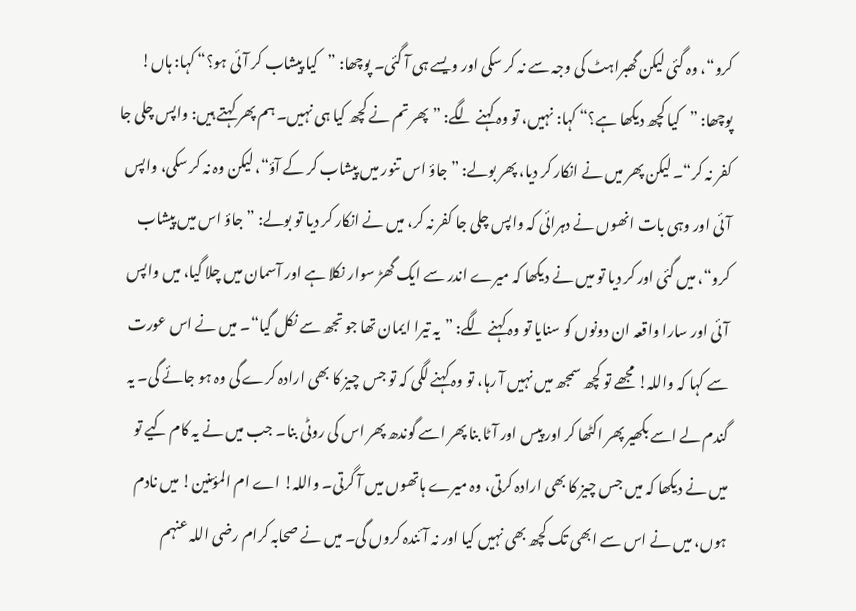کرو“، وہ گئی لیکن گھبراہٹ کی وجہ سے نہ کر سکی اور ویسے ہی آ گئی۔ پوچھا: ”کیا پیشاب کر آئی ہو؟“ کہا: ہاں! پوچھا: ”کیا کچھ دیکھا ہے؟“ کہا: نہیں، تو وہ کہنے لگے: ”پھر تم نے کچھ کیا ہی نہیں۔ ہم پھر کہتے ہیں: واپس چلی جا کفر نہ کر“۔ لیکن پھر میں نے انکار کر دیا، پھر بولے: ”جاؤ اس تنور میں پیشاب کر کے آؤ“، لیکن وہ نہ کر سکی، واپس آئی اور وہی بات انھوں نے دہرائی کہ واپس چلی جا کفر نہ کر، میں نے انکار کر دیا تو بولے: ”جاؤ اس میں پیشاب کرو“، میں گئی اور کر دیا تو میں نے دیکھا کہ میرے اندر سے ایک گھڑ سوار نکلا ہے اور آسمان میں چلا گیا، میں واپس آئی اور سارا واقعہ ان دونوں کو سنایا تو وہ کہنے لگے: ”یہ تیرا ایمان تھا جو تجھ سے نکل گیا“۔ میں نے اس عورت سے کہا کہ واللہ! مجھے تو کچھ سمجھ میں نہیں آ رہا، تو وہ کہنے لگی کہ تو جس چیز کا بھی ارادہ کرے گی وہ ہو جائے گی۔ یہ گندم لے اسے بکھیر پھر اکٹھا کر اور پیس اور آٹا بنا پھر اسے گوندھ پھر اس کی روٹی بنا۔ جب میں نے یہ کام کیے تو میں نے دیکھا کہ میں جس چیز کا بھی ارادہ کرتی، وہ میرے ہاتھوں میں آ گرتی۔ واللہ! اے ام المؤمنین! میں نادم ہوں، میں نے اس سے ابھی تک کچھ بھی نہیں کیا اور نہ آئندہ کروں گی۔ میں نے صحابہ کرام رضی اللہ عنہم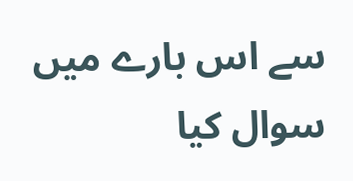سے اس بارے میں سوال کیا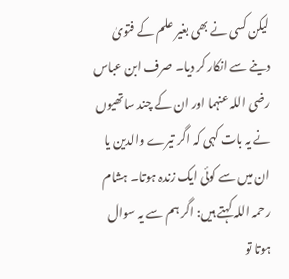لیکن کسی نے بھی بغیر علم کے فتویٰ دینے سے انکار کر دیا۔ صرف ابن عباس رضی اللہ عنہما اور ان کے چند ساتھیوں نے یہ بات کہی کہ اگر تیرے والدین یا ان میں سے کوئی ایک زندہ ہوتا۔ ہشام رحمہ اللہ کہتے ہیں: اگر ہم سے یہ سوال ہوتا تو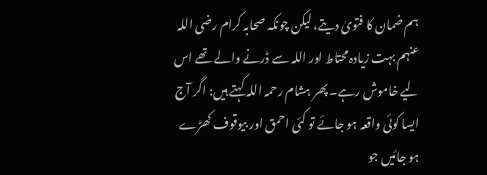ہم ضمان کا فتویٰ دیتے، لیکن چونکہ صحابہ کرام رضی اللہ عنہم بہت زیادہ محتاط اور اللہ سے ڈرنے والے تھے اس لیے خاموش رہے۔ پھر ہشام رحمہ اللہ کہتے ہیں: اگر آج ایسا کوئی واقعہ ہو جائے تو کئی احمق اور بیوقوف کھڑے ہو جائیں جو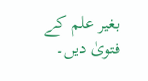بغیر علم کے فتویٰ دیں۔